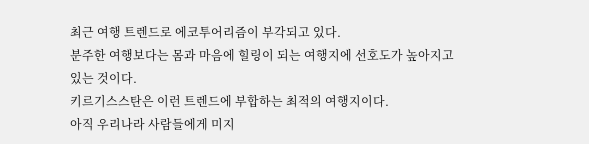최근 여행 트렌드로 에코투어리즘이 부각되고 있다.
분주한 여행보다는 몸과 마음에 힐링이 되는 여행지에 선호도가 높아지고 있는 것이다.
키르기스스탄은 이런 트렌드에 부합하는 최적의 여행지이다.
아직 우리나라 사람들에게 미지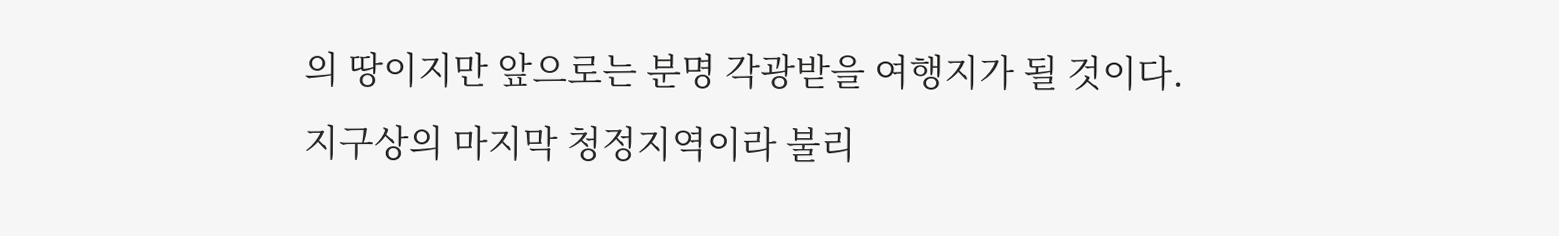의 땅이지만 앞으로는 분명 각광받을 여행지가 될 것이다.
지구상의 마지막 청정지역이라 불리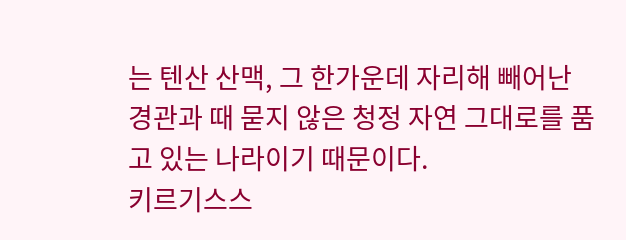는 텐산 산맥, 그 한가운데 자리해 빼어난 경관과 때 묻지 않은 청정 자연 그대로를 품고 있는 나라이기 때문이다.
키르기스스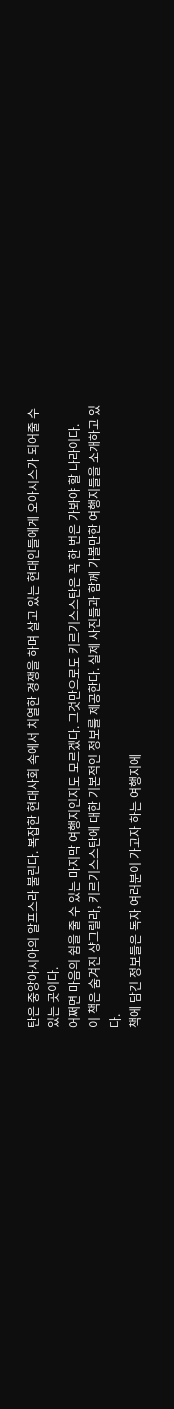탄은 중앙아시아의 알프스라 불린다. 복잡한 현대사회 속에서 치열한 경쟁을 하며 살고 있는 현대인들에게 오아시스가 되어줄 수 있는 곳이다.
어쩌면 마음의 쉼을 줄 수 있는 마지막 여행지인지도 모르겠다. 그것만으로도 키르기스스탄은 꼭 한 번은 가봐야 할 나라이다.
이 책은 숨겨진 샹그릴라, 키르기스스탄에 대한 기본적인 정보를 제공한다. 실제 사진들과 함께 가볼만한 여행지들을 소개하고 있다.
책에 담긴 정보들은 독자 여러분이 가고자 하는 여행지에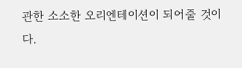관한 소소한 오리엔테이션이 되어줄 것이다.